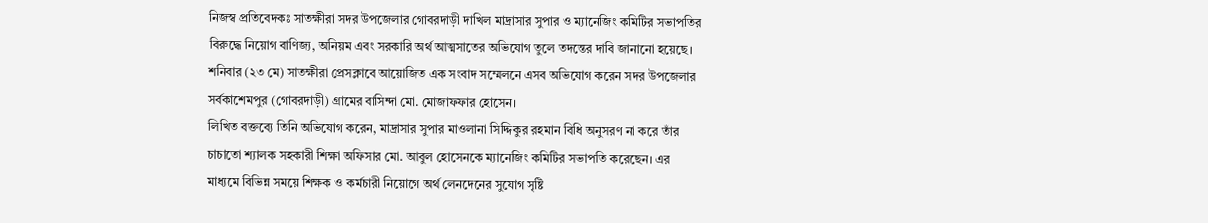নিজস্ব প্রতিবেদকঃ সাতক্ষীরা সদর উপজেলার গোবরদাড়ী দাখিল মাদ্রাসার সুপার ও ম্যানেজিং কমিটির সভাপতির বিরুদ্ধে নিয়োগ বাণিজ্য, অনিয়ম এবং সরকারি অর্থ আত্মসাতের অভিযোগ তুলে তদন্তের দাবি জানানো হয়েছে। শনিবার (২৩ মে) সাতক্ষীরা প্রেসক্লাবে আয়োজিত এক সংবাদ সম্মেলনে এসব অভিযোগ করেন সদর উপজেলার সর্বকাশেমপুর (গোবরদাড়ী) গ্রামের বাসিন্দা মো. মোজাফফার হোসেন।
লিখিত বক্তব্যে তিনি অভিযোগ করেন, মাদ্রাসার সুপার মাওলানা সিদ্দিকুর রহমান বিধি অনুসরণ না করে তাঁর চাচাতো শ্যালক সহকারী শিক্ষা অফিসার মো. আবুল হোসেনকে ম্যানেজিং কমিটির সভাপতি করেছেন। এর মাধ্যমে বিভিন্ন সময়ে শিক্ষক ও কর্মচারী নিয়োগে অর্থ লেনদেনের সুযোগ সৃষ্টি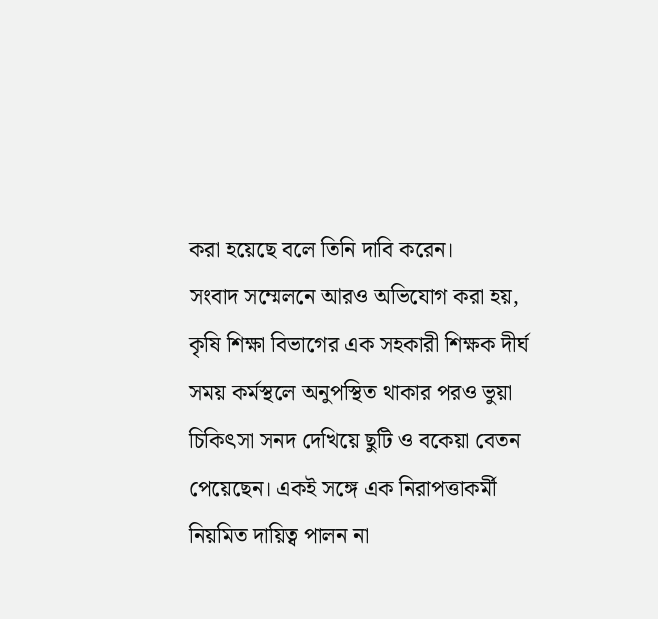করা হয়েছে বলে তিনি দাবি করেন।
সংবাদ সম্মেলনে আরও অভিযোগ করা হয়, কৃষি শিক্ষা বিভাগের এক সহকারী শিক্ষক দীর্ঘ সময় কর্মস্থলে অনুপস্থিত থাকার পরও ভুয়া চিকিৎসা সনদ দেখিয়ে ছুটি ও বকেয়া বেতন পেয়েছেন। একই সঙ্গে এক নিরাপত্তাকর্মী নিয়মিত দায়িত্ব পালন না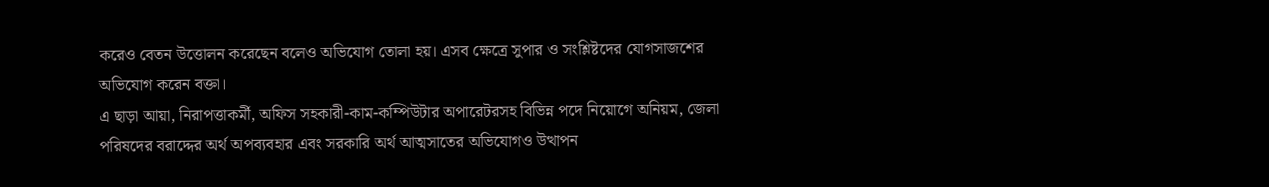করেও বেতন উত্তোলন করেছেন বলেও অভিযোগ তোলা হয়। এসব ক্ষেত্রে সুপার ও সংশ্লিষ্টদের যোগসাজশের অভিযোগ করেন বক্তা।
এ ছাড়া আয়া, নিরাপত্তাকর্মী, অফিস সহকারী-কাম-কম্পিউটার অপারেটরসহ বিভিন্ন পদে নিয়োগে অনিয়ম, জেলা পরিষদের বরাদ্দের অর্থ অপব্যবহার এবং সরকারি অর্থ আত্মসাতের অভিযোগও উত্থাপন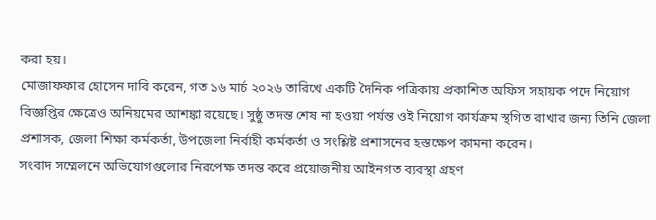করা হয়।
মোজাফফার হোসেন দাবি করেন, গত ১৬ মার্চ ২০২৬ তারিখে একটি দৈনিক পত্রিকায় প্রকাশিত অফিস সহায়ক পদে নিয়োগ বিজ্ঞপ্তির ক্ষেত্রেও অনিয়মের আশঙ্কা রয়েছে। সুষ্ঠু তদন্ত শেষ না হওয়া পর্যন্ত ওই নিয়োগ কার্যক্রম স্থগিত রাখার জন্য তিনি জেলা প্রশাসক, জেলা শিক্ষা কর্মকর্তা, উপজেলা নির্বাহী কর্মকর্তা ও সংশ্লিষ্ট প্রশাসনের হস্তক্ষেপ কামনা করেন।
সংবাদ সম্মেলনে অভিযোগগুলোর নিরপেক্ষ তদন্ত করে প্রয়োজনীয় আইনগত ব্যবস্থা গ্রহণ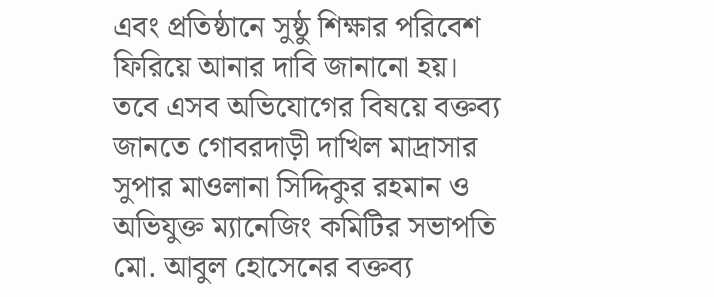এবং প্রতিষ্ঠানে সুষ্ঠু শিক্ষার পরিবেশ ফিরিয়ে আনার দাবি জানানো হয়।
তবে এসব অভিযোগের বিষয়ে বক্তব্য জানতে গোবরদাড়ী দাখিল মাদ্রাসার সুপার মাওলানা সিদ্দিকুর রহমান ও অভিযুক্ত ম্যানেজিং কমিটির সভাপতি মো. আবুল হোসেনের বক্তব্য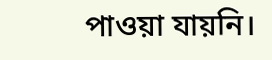পাওয়া যায়নি।